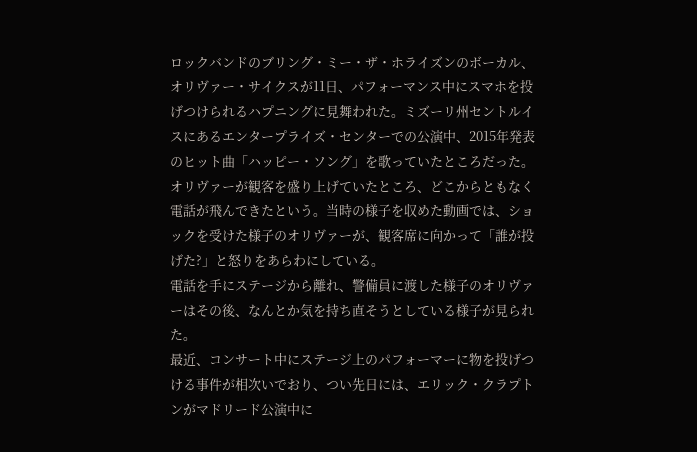ロックバンドのブリング・ミー・ザ・ホライズンのボーカル、オリヴァー・サイクスが11日、パフォーマンス中にスマホを投げつけられるハプニングに見舞われた。ミズーリ州セントルイスにあるエンタープライズ・センターでの公演中、2015年発表のヒット曲「ハッピー・ソング」を歌っていたところだった。
オリヴァーが観客を盛り上げていたところ、どこからともなく電話が飛んできたという。当時の様子を収めた動画では、ショックを受けた様子のオリヴァーが、観客席に向かって「誰が投げた?」と怒りをあらわにしている。
電話を手にステージから離れ、警備員に渡した様子のオリヴァーはその後、なんとか気を持ち直そうとしている様子が見られた。
最近、コンサート中にステージ上のパフォーマーに物を投げつける事件が相次いでおり、つい先日には、エリック・クラプトンがマドリード公演中に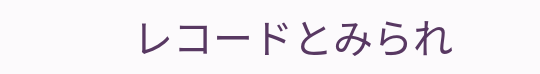レコードとみられ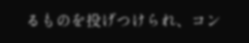るものを投げつけられ、コン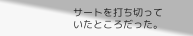サートを打ち切っていたところだった。